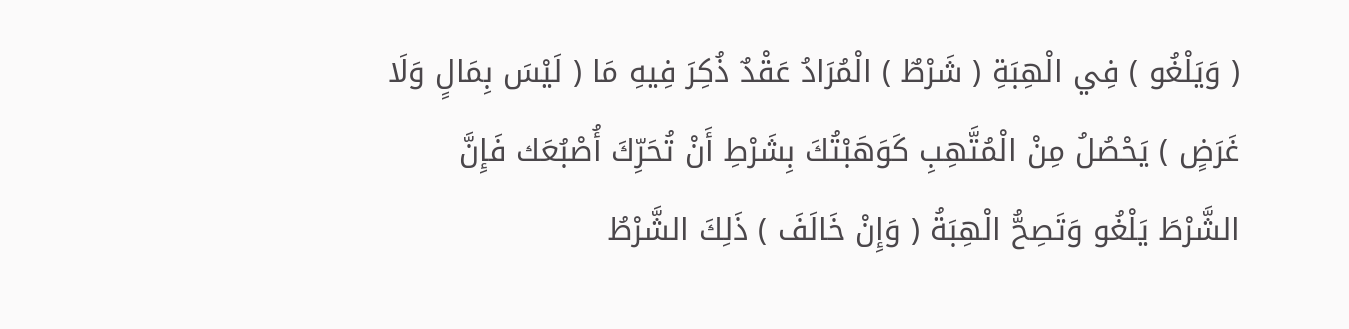( وَيَلْغُو ) فِي الْهِبَةِ ( شَرْطٌ ) الْمُرَادُ عَقْدٌ ذُكِرَ فِيهِ مَا ( لَيْسَ بِمَالٍ وَلَا غَرَضٍ ) يَحْصُلُ مِنْ الْمُتَّهِبِ كَوَهَبْتُكَ بِشَرْطِ أَنْ تُحَرِّكَ أُصْبُعَك فَإِنَّ الشَّرْطَ يَلْغُو وَتَصِحُّ الْهِبَةُ ( وَإِنْ خَالَفَ ) ذَلِكَ الشَّرْطُ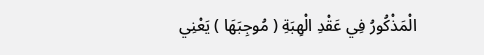الْمَذْكُورُ فِي عَقْدِ الْهِبَةِ ( مُوجِبَهَا ) يَعْنِي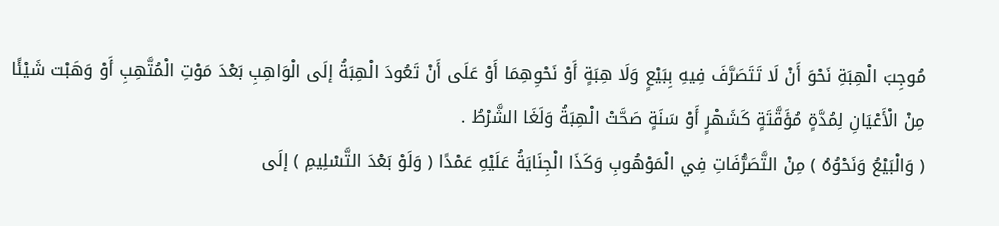مُوجِبَ الْهِبَةِ نَحْوَ أَنْ لَا تَتَصَرَّفَ فِيهِ بِبَيْعٍ وَلَا هِبَةٍ أَوْ نَحْوِهِمَا أَوْ عَلَى أَنْ تَعُودَ الْهِبَةُ إلَى الْوَاهِبِ بَعْدَ مَوْتِ الْمُتَّهِبِ أَوْ وَهَبْت شَيْئًا مِنْ الْأَعْيَانِ لِمُدَّةٍ مُؤَقَّتَةٍ كَشَهْرٍ أَوْ سَنَةٍ صَحَّتْ الْهِبَةُ وَلَغَا الشَّرْطُ .
( وَالْبَيْعُ وَنَحْوُهُ ) مِنْ التَّصَرُّفَاتِ فِي الْمَوْهُوبِ وَكَذَا الْجِنَايَةُ عَلَيْهِ عَمْدًا ( وَلَوْ بَعْدَ التَّسْلِيمِ ) إلَى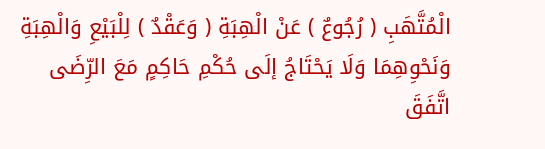الْمُتَّهَبِ ( رُجُوعٌ ) عَنْ الْهِبَةِ ( وَعَقْدٌ ) لِلْبَيْعِ وَالْهِبَةِ وَنَحْوِهِمَا وَلَا يَحْتَاجُ إلَى حُكْمِ حَاكِمٍ مَعَ الرِّضَى اتَّفَقَ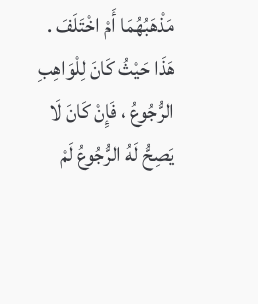مَذْهَبُهُمَا أَمْ اخْتَلَفَ .
هَذَا حَيْثُ كَانَ لِلْوَاهِبِ الرُّجُوعُ ، فَإِنْ كَانَ لَا يَصِحُّ لَهُ الرُّجُوعُ لَمْ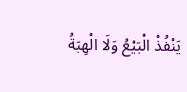يَنْفُذْ الْبَيْعُ وَلَا الْهِبَةُ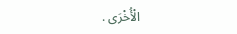الْأُخْرَى .